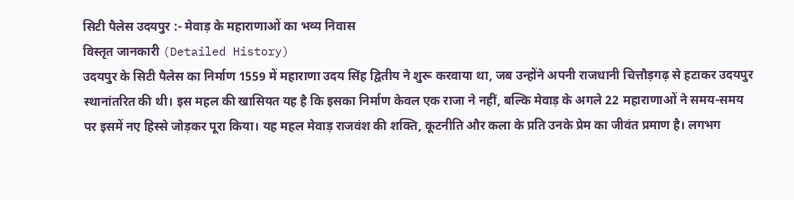सिटी पैलेस उदयपुर :- मेवाड़ के महाराणाओं का भव्य निवास
विस्तृत जानकारी (Detailed History)
उदयपुर के सिटी पैलेस का निर्माण 1559 में महाराणा उदय सिंह द्वितीय ने शुरू करवाया था, जब उन्होंने अपनी राजधानी चित्तौड़गढ़ से हटाकर उदयपुर स्थानांतरित की थी। इस महल की खासियत यह है कि इसका निर्माण केवल एक राजा ने नहीं, बल्कि मेवाड़ के अगले 22 महाराणाओं ने समय-समय पर इसमें नए हिस्से जोड़कर पूरा किया। यह महल मेवाड़ राजवंश की शक्ति, कूटनीति और कला के प्रति उनके प्रेम का जीवंत प्रमाण है। लगभग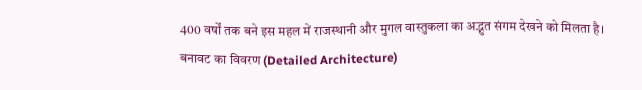400 वर्षों तक बने इस महल में राजस्थानी और मुगल वास्तुकला का अद्भुत संगम देखने को मिलता है।
बनावट का विवरण (Detailed Architecture)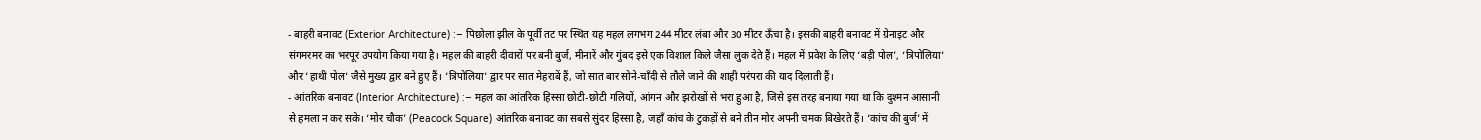- बाहरी बनावट (Exterior Architecture) :– पिछोला झील के पूर्वी तट पर स्थित यह महल लगभग 244 मीटर लंबा और 30 मीटर ऊँचा है। इसकी बाहरी बनावट में ग्रेनाइट और संगमरमर का भरपूर उपयोग किया गया है। महल की बाहरी दीवारों पर बनी बुर्ज, मीनारें और गुंबद इसे एक विशाल किले जैसा लुक देते हैं। महल में प्रवेश के लिए ‘बड़ी पोल’, ‘त्रिपोलिया‘ और ‘हाथी पोल‘ जैसे मुख्य द्वार बने हुए हैं। ‘त्रिपोलिया‘ द्वार पर सात मेहराबें हैं, जो सात बार सोने-चाँदी से तौले जाने की शाही परंपरा की याद दिलाती हैं।
- आंतरिक बनावट (Interior Architecture) :– महल का आंतरिक हिस्सा छोटी-छोटी गलियों, आंगन और झरोखों से भरा हुआ है, जिसे इस तरह बनाया गया था कि दुश्मन आसानी से हमला न कर सके। ‘मोर चौक’ (Peacock Square) आंतरिक बनावट का सबसे सुंदर हिस्सा है, जहाँ कांच के टुकड़ों से बने तीन मोर अपनी चमक बिखेरते हैं। ‘कांच की बुर्ज’ में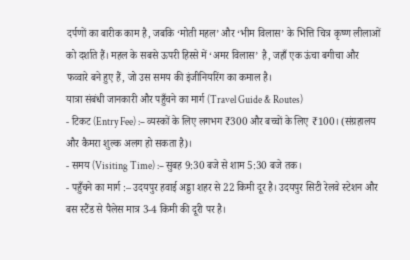दर्पणों का बारीक काम है, जबकि ‘मोती महल’ और ‘भीम विलास’ के भित्ति चित्र कृष्ण लीलाओं को दर्शाते हैं। महल के सबसे ऊपरी हिस्से में ‘अमर विलास’ है, जहाँ एक ऊंचा बगीचा और फव्वारे बने हुए हैं, जो उस समय की इंजीनियरिंग का कमाल है।
यात्रा संबंधी जानकारी और पहुँचने का मार्ग (Travel Guide & Routes)
- टिकट (Entry Fee) :– व्यस्कों के लिए लगभग ₹300 और बच्चों के लिए ₹100। (संग्रहालय और कैमरा शुल्क अलग हो सकता है)।
- समय (Visiting Time) :– सुबह 9:30 बजे से शाम 5:30 बजे तक।
- पहुँचने का मार्ग :– उदयपुर हवाई अड्डा शहर से 22 किमी दूर है। उदयपुर सिटी रेलवे स्टेशन और बस स्टैंड से पैलेस मात्र 3-4 किमी की दूरी पर है।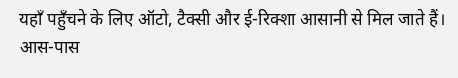यहाँ पहुँचने के लिए ऑटो, टैक्सी और ई-रिक्शा आसानी से मिल जाते हैं।
आस-पास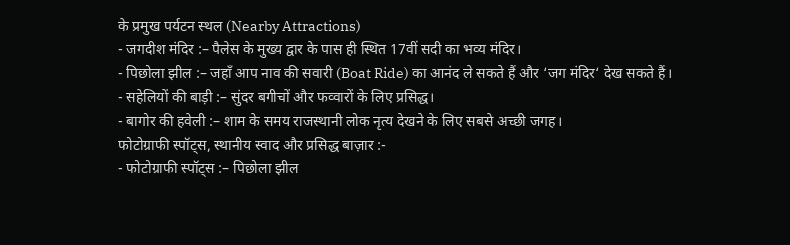के प्रमुख पर्यटन स्थल (Nearby Attractions)
- जगदीश मंदिर :– पैलेस के मुख्य द्वार के पास ही स्थित 17वीं सदी का भव्य मंदिर।
- पिछोला झील :– जहाँ आप नाव की सवारी (Boat Ride) का आनंद ले सकते हैं और ‘जग मंदिर‘ देख सकते हैं।
- सहेलियों की बाड़ी :– सुंदर बगीचों और फव्वारों के लिए प्रसिद्ध।
- बागोर की हवेली :– शाम के समय राजस्थानी लोक नृत्य देखने के लिए सबसे अच्छी जगह।
फोटोग्राफी स्पॉट्स, स्थानीय स्वाद और प्रसिद्ध बाज़ार :-
- फोटोग्राफी स्पॉट्स :– पिछोला झील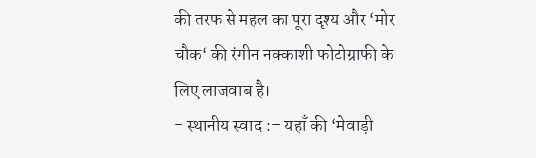की तरफ से महल का पूरा दृश्य और ‘मोर चौक‘ की रंगीन नक्काशी फोटोग्राफी के लिए लाजवाब है।
- स्थानीय स्वाद :– यहाँ की ‘मेवाड़ी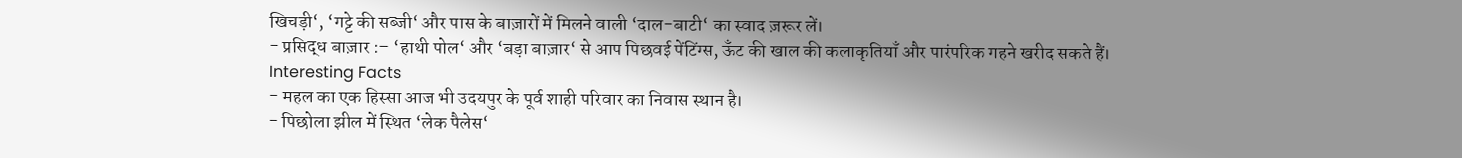खिचड़ी‘, ‘गट्टे की सब्जी‘ और पास के बाज़ारों में मिलने वाली ‘दाल-बाटी‘ का स्वाद ज़रूर लें।
- प्रसिद्ध बाज़ार :– ‘हाथी पोल‘ और ‘बड़ा बाज़ार‘ से आप पिछवई पेंटिंग्स, ऊँट की खाल की कलाकृतियाँ और पारंपरिक गहने खरीद सकते हैं।
Interesting Facts
- महल का एक हिस्सा आज भी उदयपुर के पूर्व शाही परिवार का निवास स्थान है।
- पिछोला झील में स्थित ‘लेक पैलेस‘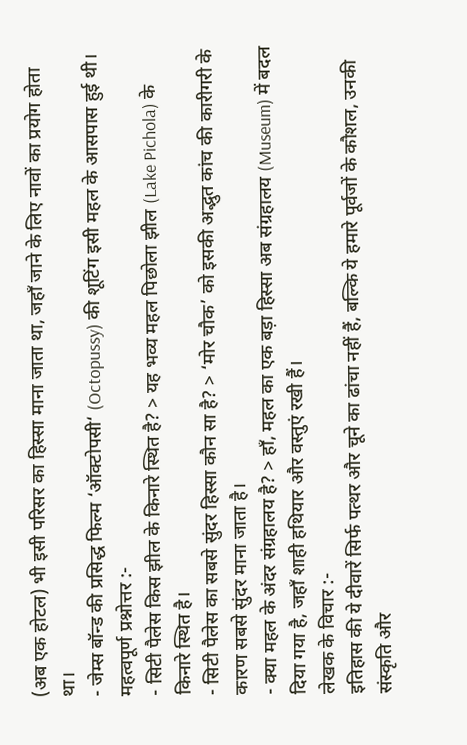(अब एक होटल) भी इसी परिसर का हिस्सा माना जाता था, जहाँ जाने के लिए नावों का प्रयोग होता था।
- जेम्स बॉन्ड की प्रसिद्ध फिल्म ‘ऑक्टोपसी‘ (Octopussy) की शूटिंग इसी महल के आसपास हुई थी।
महत्वपूर्ण प्रश्नोत्तर :-
- सिटी पैलेस किस झील के किनारे स्थित है? > यह भव्य महल पिछोला झील (Lake Pichola) के किनारे स्थित है।
- सिटी पैलेस का सबसे सुंदर हिस्सा कौन सा है? > ‘मोर चौक’ को इसकी अद्भुत कांच की कारीगरी के कारण सबसे सुंदर माना जाता है।
- क्या महल के अंदर संग्रहालय है? > हाँ, महल का एक बड़ा हिस्सा अब संग्रहालय (Museum) में बदल दिया गया है, जहाँ शाही हथियार और वस्तुएं रखी हैं।
लेखक के विचार :-
इतिहास की ये दीवारें सिर्फ पत्थर और चूने का ढांचा नहीं हैं, बल्कि ये हमारे पूर्वजों के कौशल, उनकी संस्कृति और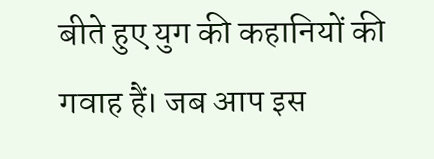बीते हुए युग की कहानियों की गवाह हैं। जब आप इस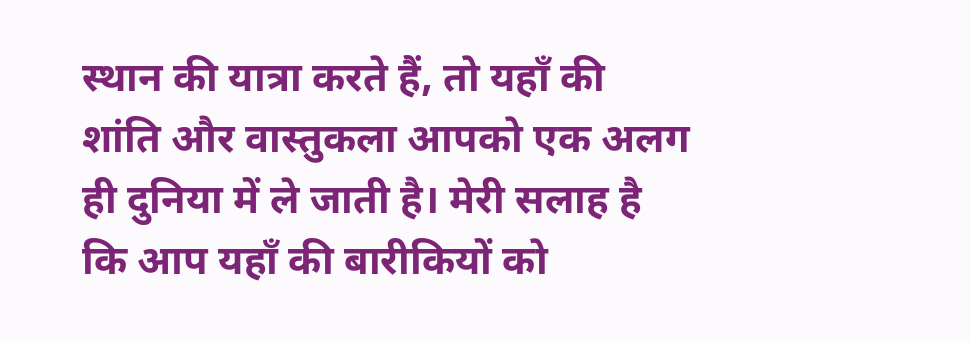स्थान की यात्रा करते हैं, तो यहाँ की शांति और वास्तुकला आपको एक अलग ही दुनिया में ले जाती है। मेरी सलाह है कि आप यहाँ की बारीकियों को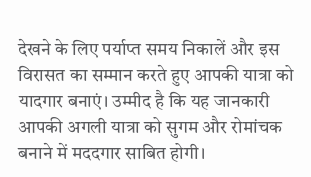देखने के लिए पर्याप्त समय निकालें और इस विरासत का सम्मान करते हुए आपकी यात्रा को यादगार बनाएं। उम्मीद है कि यह जानकारी आपकी अगली यात्रा को सुगम और रोमांचक बनाने में मददगार साबित होगी।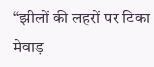“झीलों की लहरों पर टिका मेवाड़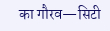का गौरव—सिटी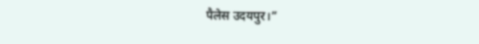पैलेस उदयपुर।”